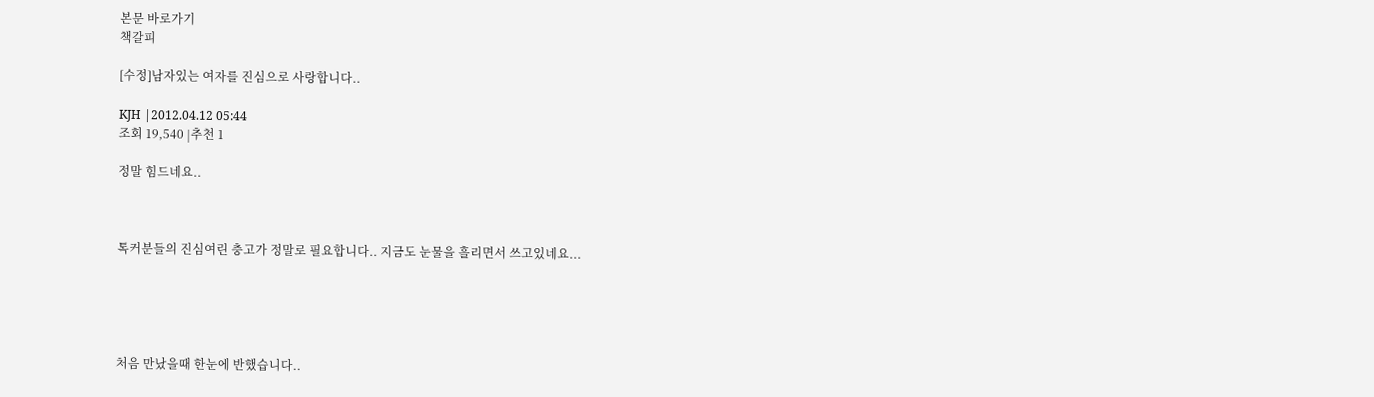본문 바로가기
책갈피

[수정]남자있는 여자를 진심으로 사랑합니다..

KJH |2012.04.12 05:44
조회 19,540 |추천 1

정말 힘드네요..



톡커분들의 진심여린 충고가 정말로 필요합니다.. 지금도 눈물을 흘리면서 쓰고있네요...





처음 만났을때 한눈에 반했습니다..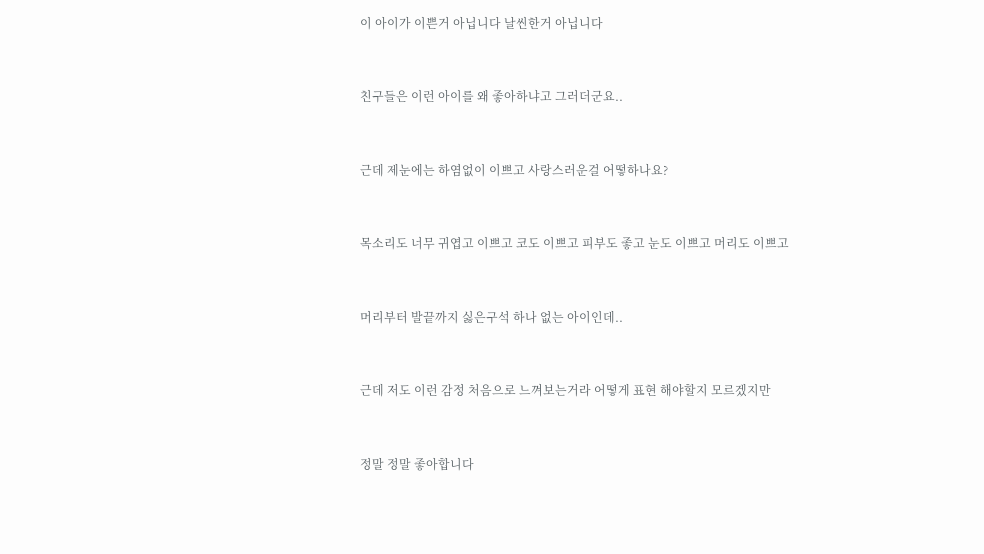이 아이가 이쁜거 아닙니다 날씬한거 아닙니다



친구들은 이런 아이를 왜 좋아하냐고 그러더군요..



근데 제눈에는 하염없이 이쁘고 사랑스러운걸 어떻하나요?



목소리도 너무 귀엽고 이쁘고 코도 이쁘고 피부도 좋고 눈도 이쁘고 머리도 이쁘고



머리부터 발끝까지 싫은구석 하나 없는 아이인데..



근데 저도 이런 감정 처음으로 느껴보는거라 어떻게 표현 해야할지 모르겠지만



정말 정말 좋아합니다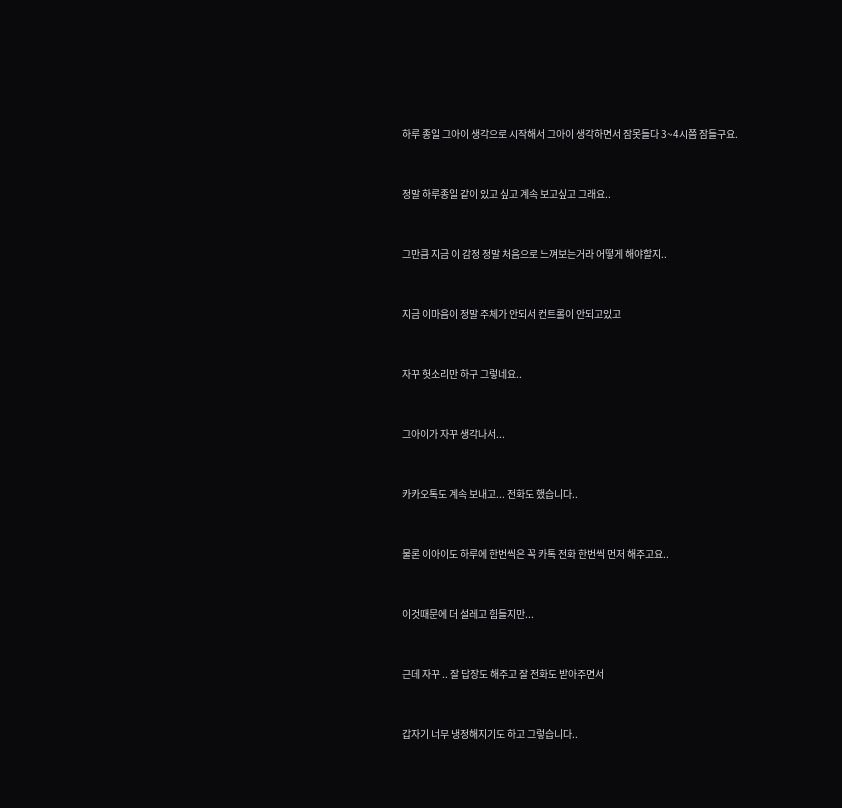하루 종일 그아이 생각으로 시작해서 그아이 생각하면서 잠못들다 3~4시쯤 잠들구요.



정말 하루종일 같이 있고 싶고 계속 보고싶고 그래요..



그만큼 지금 이 감정 정말 처음으로 느껴보는거라 어떻게 해야할지..



지금 이마음이 정말 주체가 안되서 컨트롤이 안되고있고



자꾸 헛소리만 하구 그렇네요..



그아이가 자꾸 생각나서...



카카오톡도 계속 보내고... 전화도 했습니다..



물론 이아이도 하루에 한번씩은 꼭 카톡 전화 한번씩 먼저 해주고요..



이것때문에 더 설레고 힘들지만...



근데 자꾸 .. 잘 답장도 해주고 잘 전화도 받아주면서



갑자기 너무 냉정해지기도 하고 그렇습니다..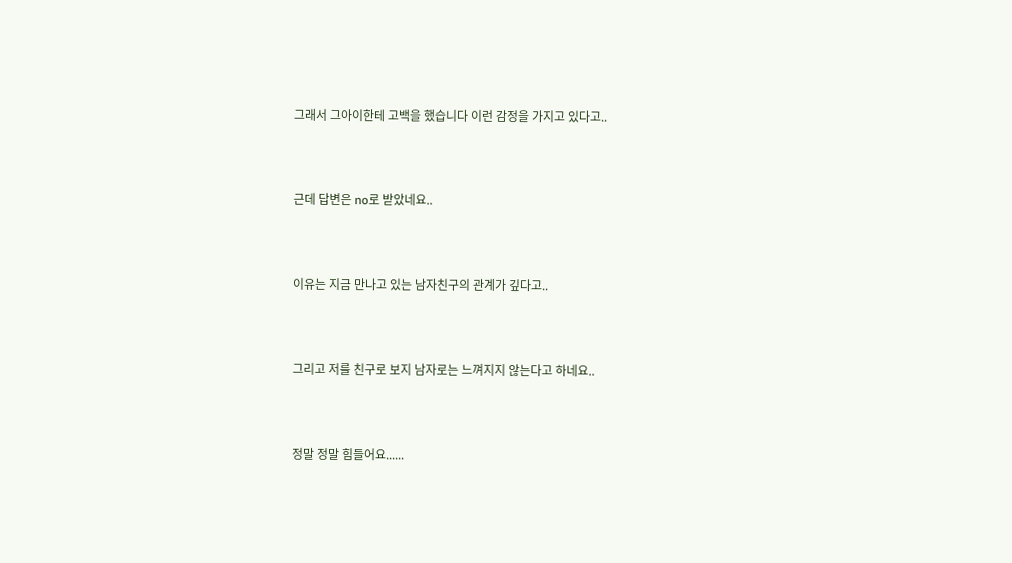그래서 그아이한테 고백을 했습니다 이런 감정을 가지고 있다고..



근데 답변은 no로 받았네요..



이유는 지금 만나고 있는 남자친구의 관계가 깊다고..



그리고 저를 친구로 보지 남자로는 느껴지지 않는다고 하네요..



정말 정말 힘들어요......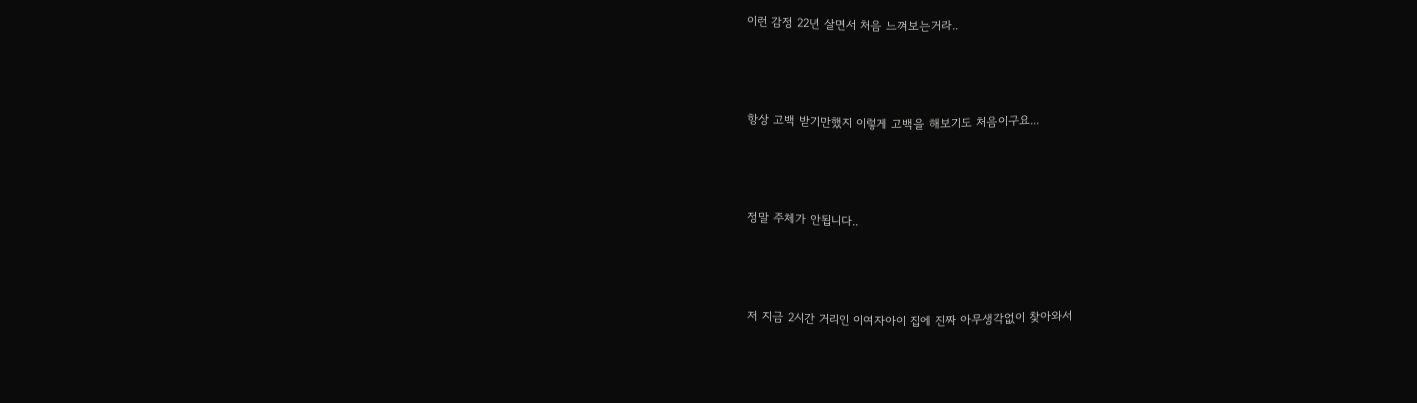이런 감정 22년 살면서 처음 느껴보는거라..



항상 고백 받기만했지 이렇게 고백을 해보기도 처음이구요...



정말 주체가 안됩니다..



저 지금 2시간 거리인 이여자아이 집에 진짜 아무생각없이 찾아와서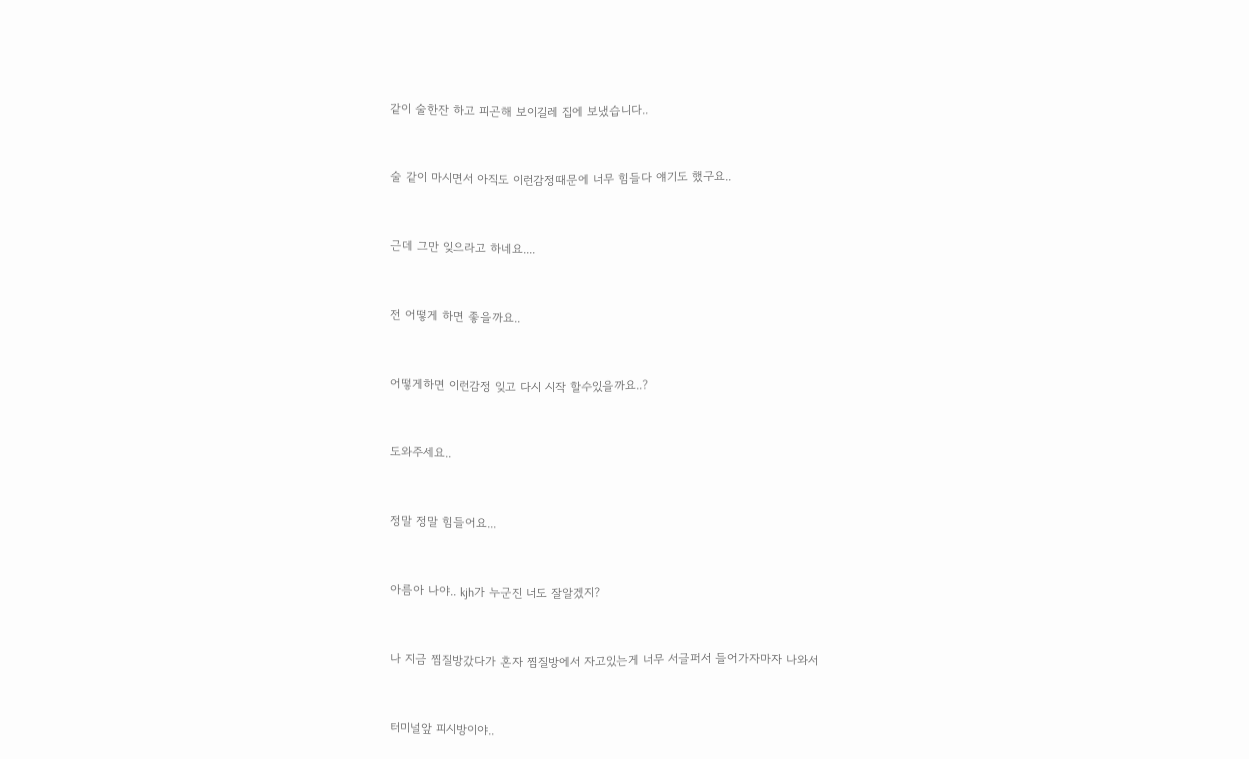같이 술한잔 하고 피곤해 보이길레 집에 보냈습니다..



술 같이 마시면서 아직도 이런감정때문에 너무 힘들다 얘기도 했구요..



근데 그만 잊으라고 하네요....



전 어떻게 하면 좋을까요..



어떻게하면 이런감정 잊고 다시 시작 할수있을까요..?



도와주세요..



정말 정말 힘들어요...



아름아 나야.. kjh가 누군진 너도 잘알겠지?



나 지금 찜질방갔다가 혼자 찜질방에서 자고있는게 너무 서글퍼서 들어가자마자 나와서



터미널앞 피시방이야..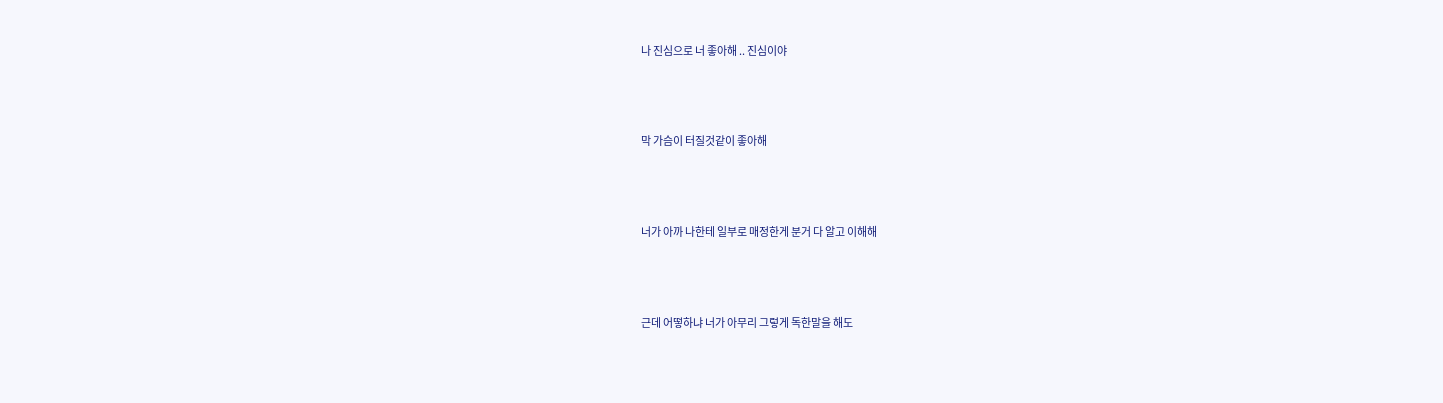나 진심으로 너 좋아해 .. 진심이야



막 가슴이 터질것같이 좋아해



너가 아까 나한테 일부로 매정한게 분거 다 알고 이해해



근데 어떻하냐 너가 아무리 그렇게 독한말을 해도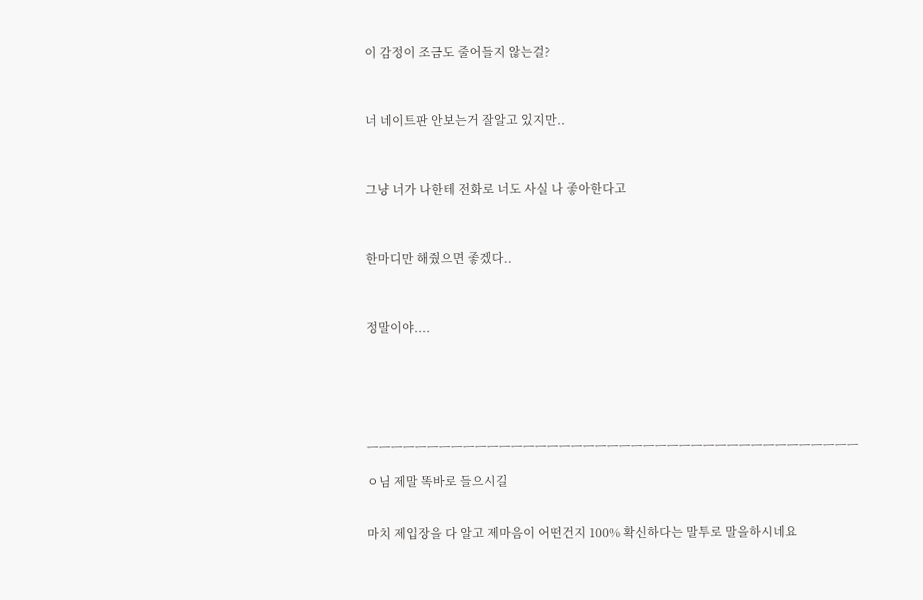이 감정이 조금도 줄어들지 않는걸?



너 네이트판 안보는거 잘알고 있지만..



그냥 너가 나한테 전화로 너도 사실 나 좋아한다고



한마디만 해줬으면 좋겠다..



정말이야....






ㅡㅡㅡㅡㅡㅡㅡㅡㅡㅡㅡㅡㅡㅡㅡㅡㅡㅡㅡㅡㅡㅡㅡㅡㅡㅡㅡㅡㅡㅡㅡㅡㅡㅡㅡㅡㅡㅡㅡㅡㅡ

ㅇ님 제말 똑바로 들으시길


마치 제입장을 다 알고 제마음이 어떤건지 100% 확신하다는 말투로 말을하시네요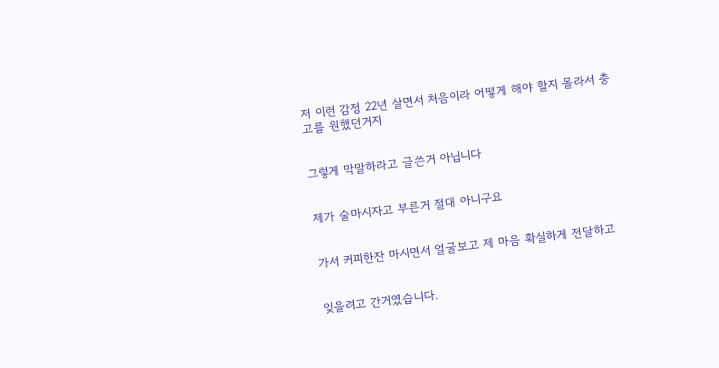저 이런 감정 22년 살면서 처음이라 어떻게 해야 할지 몰라서 충고를 원했던거지


그렇게 막말하라고 글쓴거 아닙니다


제가 술마시자고 부른거 절대 아니구요


가서 커피한잔 마시면서 얼굴보고 제 마음 확실하게 전달하고


잊을려고 간거였습니다.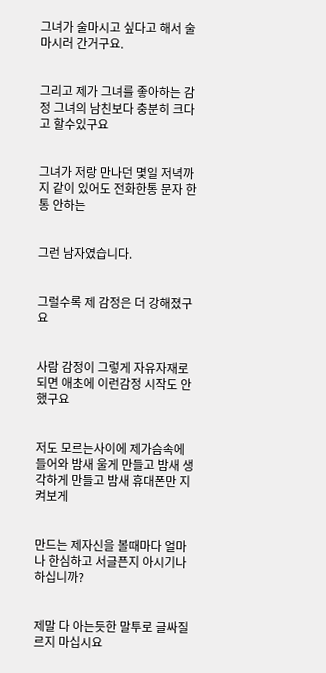그녀가 술마시고 싶다고 해서 술마시러 간거구요.


그리고 제가 그녀를 좋아하는 감정 그녀의 남친보다 충분히 크다고 할수있구요


그녀가 저랑 만나던 몇일 저녁까지 같이 있어도 전화한통 문자 한통 안하는


그런 남자였습니다.


그럴수록 제 감정은 더 강해졌구요


사람 감정이 그렇게 자유자재로 되면 애초에 이런감정 시작도 안했구요


저도 모르는사이에 제가슴속에 들어와 밤새 울게 만들고 밤새 생각하게 만들고 밤새 휴대폰만 지켜보게


만드는 제자신을 볼때마다 얼마나 한심하고 서글픈지 아시기나 하십니까?


제말 다 아는듯한 말투로 글싸질르지 마십시요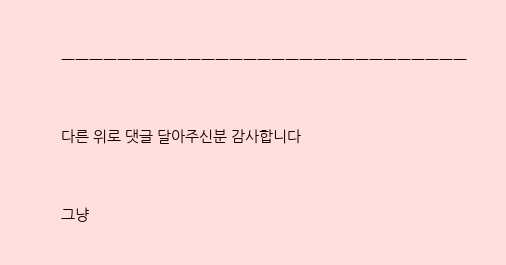ㅡㅡㅡㅡㅡㅡㅡㅡㅡㅡㅡㅡㅡㅡㅡㅡㅡㅡㅡㅡㅡㅡㅡㅡㅡㅡㅡㅡㅡ


다른 위로 댓글 달아주신분 감사합니다


그냥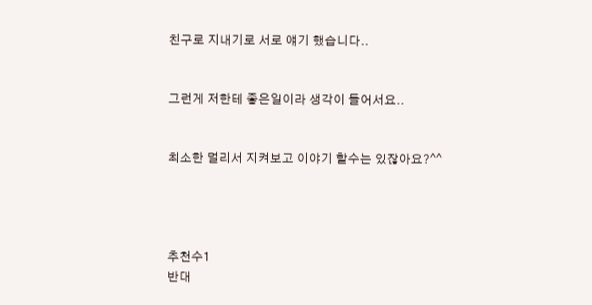친구로 지내기로 서로 얘기 했습니다..


그런게 저한테 좋은일이라 생각이 들어서요..


최소한 멀리서 지켜보고 이야기 할수는 있잖아요?^^




추천수1
반대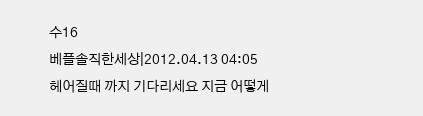수16
베플솔직한세상|2012.04.13 04:05
헤어질때 까지 기다리세요 지금 어떻게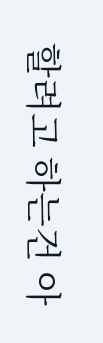할려고 하는건 아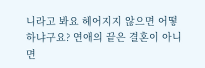니라고 봐요 헤어지지 않으면 어떻하냐구요? 연애의 끝은 결혼이 아니면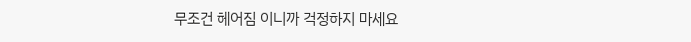무조건 헤어짐 이니까 걱정하지 마세요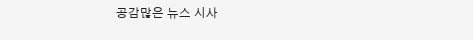공감많은 뉴스 시사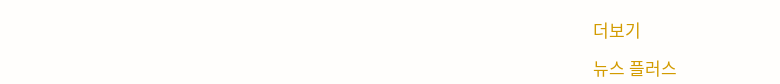더보기

뉴스 플러스